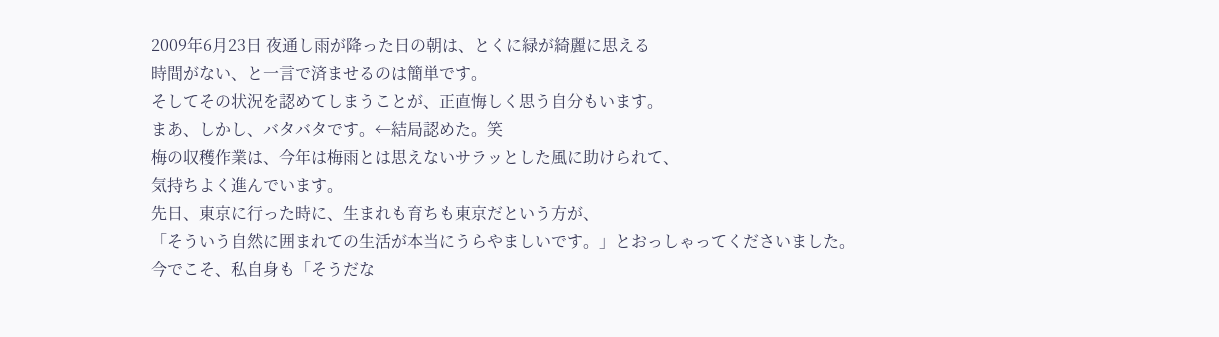2009年6月23日 夜通し雨が降った日の朝は、とくに緑が綺麗に思える
時間がない、と一言で済ませるのは簡単です。
そしてその状況を認めてしまうことが、正直悔しく思う自分もいます。
まあ、しかし、バタバタです。←結局認めた。笑
梅の収穫作業は、今年は梅雨とは思えないサラッとした風に助けられて、
気持ちよく進んでいます。
先日、東京に行った時に、生まれも育ちも東京だという方が、
「そういう自然に囲まれての生活が本当にうらやましいです。」とおっしゃってくださいました。
今でこそ、私自身も「そうだな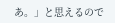あ。」と思えるので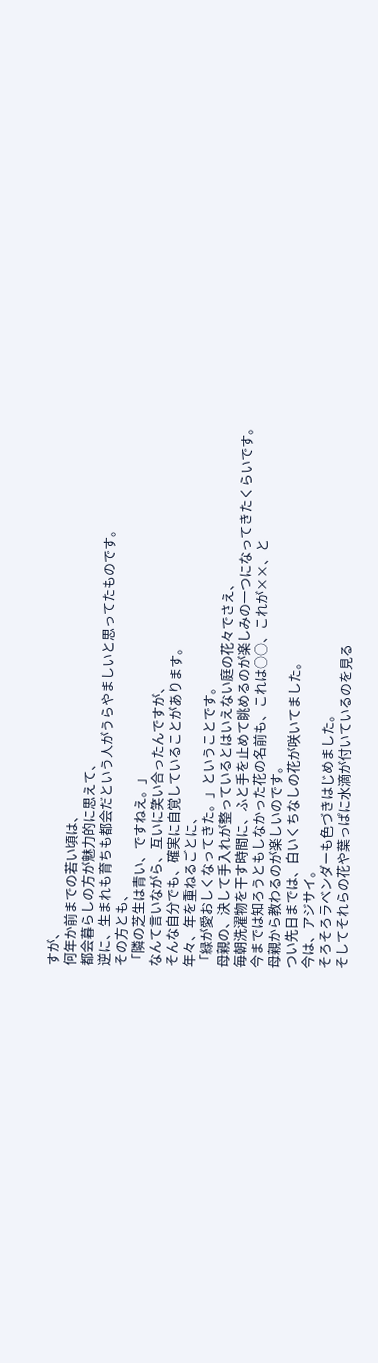すが、
何年か前までの若い頃は、
都会暮らしの方が魅力的に思えて、
逆に、生まれも育ちも都会だという人がうらやましいと思ってたものです。
その方とも、
「隣の芝生は青い、ですねえ。」
なんて言いながら、互いに笑い合ったんですが、
そんな自分でも、確実に自覚していることがあります。
年々、年を重ねるごとに、
「緑が愛おしくなってきた。」ということです。
母親の、決して手入れが整っているとはいえない庭の花々でさえ、
毎朝洗濯物を干す時間に、ふと手を止めて眺めるのが楽しみの一つになってきたくらいです。
今までは知ろうともしなかった花の名前も、これは○○、これが××、と
母親から教わるのが楽しいのです。
つい先日までは、白いくちなしの花が咲いてました。
今は、アジサイ。
そろそろラベンダーも色づきはじめました。
そしてそれらの花や葉っぱに水滴が付いているのを見る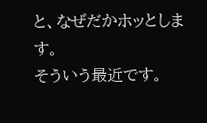と、なぜだかホッとします。
そういう最近です。